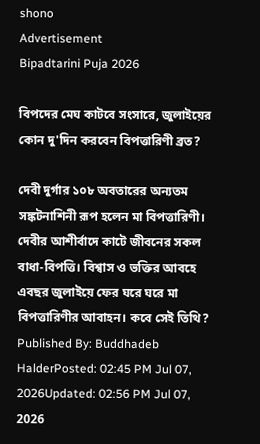shono
Advertisement
Bipadtarini Puja 2026

বিপদের মেঘ কাটবে সংসারে, জুলাইয়ের কোন দু'দিন করবেন বিপত্তারিণী ব্রত?

দেবী দুর্গার ১০৮ অবতারের অন্যতম সঙ্কটনাশিনী রূপ হলেন মা বিপত্তারিণী। দেবীর আশীর্বাদে কাটে জীবনের সকল বাধা-বিপত্তি। বিশ্বাস ও ভক্তির আবহে এবছর জুলাইয়ে ফের ঘরে ঘরে মা বিপত্তারিণীর আবাহন। কবে সেই তিথি?
Published By: Buddhadeb HalderPosted: 02:45 PM Jul 07, 2026Updated: 02:56 PM Jul 07, 2026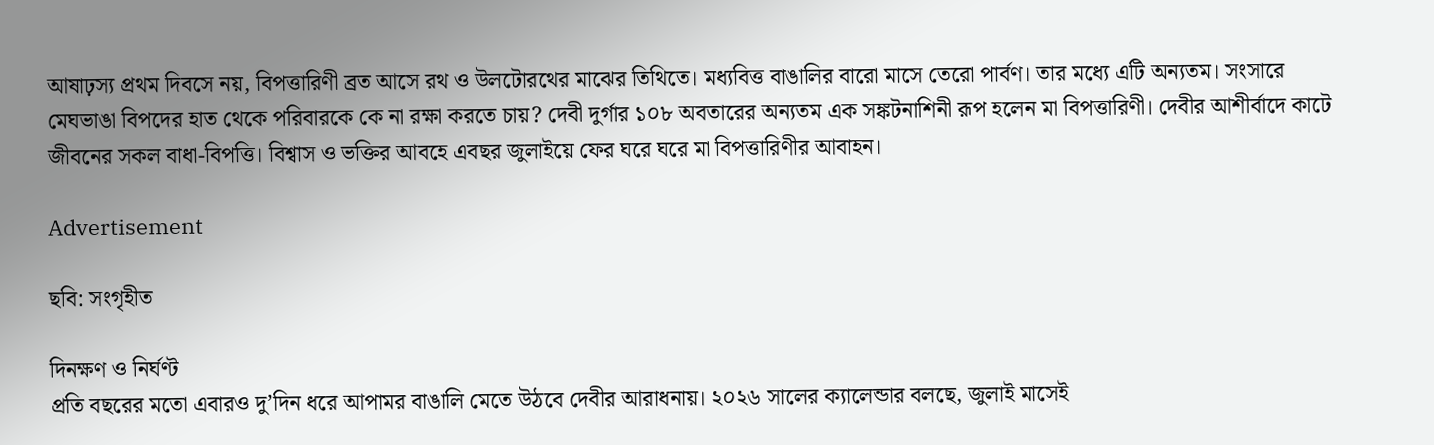আষাঢ়স্য প্রথম দিবসে নয়, বিপত্তারিণী ব্রত আসে রথ ও উলটোরথের মাঝের তিথিতে। মধ্যবিত্ত বাঙালির বারো মাসে তেরো পার্বণ। তার মধ্যে এটি অন্যতম। সংসারে মেঘভাঙা বিপদের হাত থেকে পরিবারকে কে না রক্ষা করতে চায়? দেবী দুর্গার ১০৮ অবতারের অন্যতম এক সঙ্কটনাশিনী রূপ হলেন মা বিপত্তারিণী। দেবীর আশীর্বাদে কাটে জীবনের সকল বাধা-বিপত্তি। বিশ্বাস ও ভক্তির আবহে এবছর জুলাইয়ে ফের ঘরে ঘরে মা বিপত্তারিণীর আবাহন।

Advertisement

ছবি: সংগৃহীত

দিনক্ষণ ও নির্ঘণ্ট
প্রতি বছরের মতো এবারও দু’দিন ধরে আপামর বাঙালি মেতে উঠবে দেবীর আরাধনায়। ২০২৬ সালের ক্যালেন্ডার বলছে, জুলাই মাসেই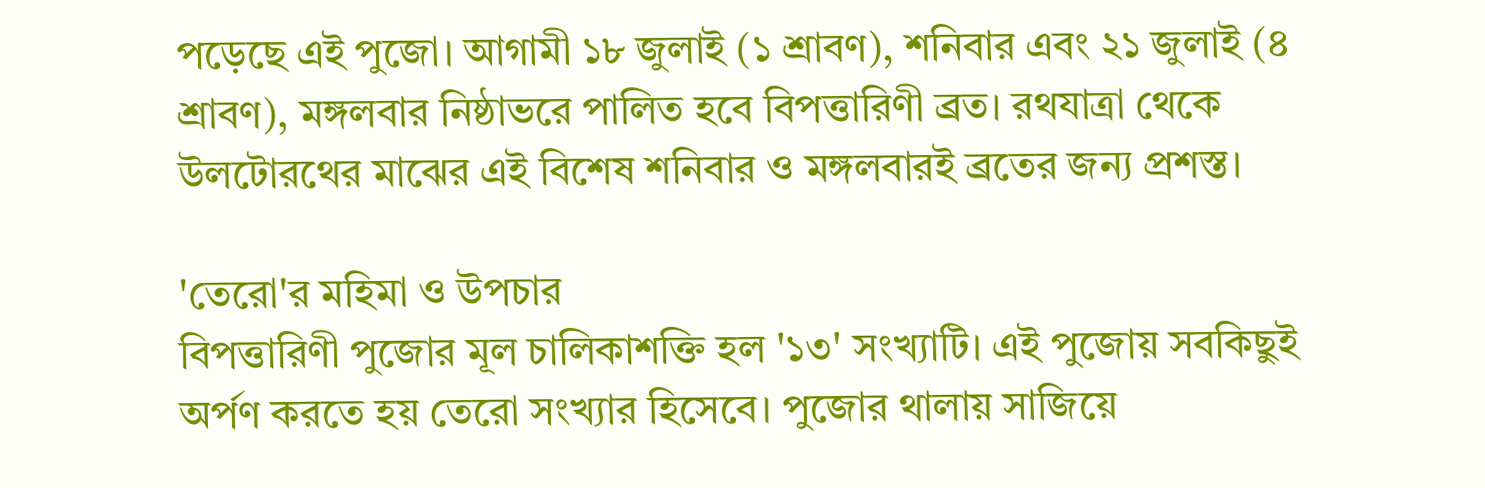পড়েছে এই পুজো। আগামী ১৮ জুলাই (১ শ্রাবণ), শনিবার এবং ২১ জুলাই (৪ শ্রাবণ), মঙ্গলবার নিষ্ঠাভরে পালিত হবে বিপত্তারিণী ব্রত। রথযাত্রা থেকে উলটোরথের মাঝের এই বিশেষ শনিবার ও মঙ্গলবারই ব্রতের জন্য প্রশস্ত।

'তেরো'র মহিমা ও উপচার
বিপত্তারিণী পুজোর মূল চালিকাশক্তি হল '১৩' সংখ্যাটি। এই পুজোয় সবকিছুই অর্পণ করতে হয় তেরো সংখ্যার হিসেবে। পুজোর থালায় সাজিয়ে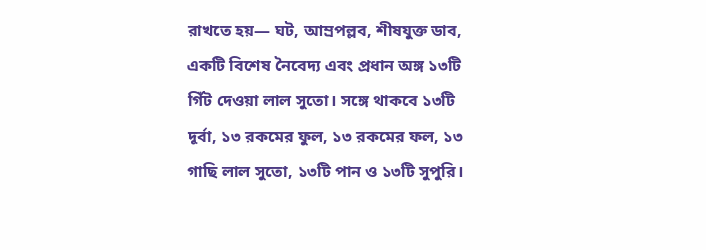রাখতে হয়— ঘট, আম্রপল্লব, শীষযুক্ত ডাব, একটি বিশেষ নৈবেদ্য এবং প্রধান অঙ্গ ১৩টি গিঁট দেওয়া লাল সুতো। সঙ্গে থাকবে ১৩টি দূর্বা, ১৩ রকমের ফুল, ১৩ রকমের ফল, ১৩ গাছি লাল সুতো, ১৩টি পান ও ১৩টি সুপুরি।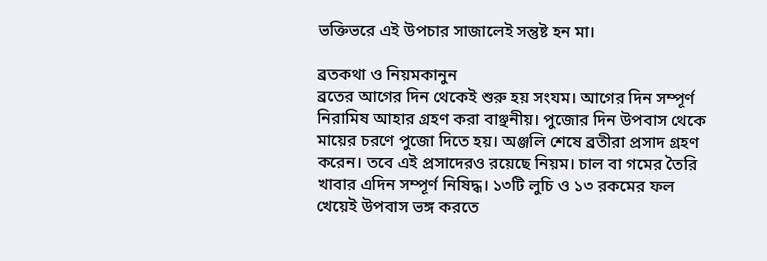ভক্তিভরে এই উপচার সাজালেই সন্তুষ্ট হন মা।

ব্রতকথা ও নিয়মকানুন
ব্রতের আগের দিন থেকেই শুরু হয় সংযম। আগের দিন সম্পূর্ণ নিরামিষ আহার গ্রহণ করা বাঞ্ছনীয়। পুজোর দিন উপবাস থেকে মায়ের চরণে পুজো দিতে হয়। অঞ্জলি শেষে ব্রতীরা প্রসাদ গ্রহণ করেন। তবে এই প্রসাদেরও রয়েছে নিয়ম। চাল বা গমের তৈরি খাবার এদিন সম্পূর্ণ নিষিদ্ধ। ১৩টি লুচি ও ১৩ রকমের ফল খেয়েই উপবাস ভঙ্গ করতে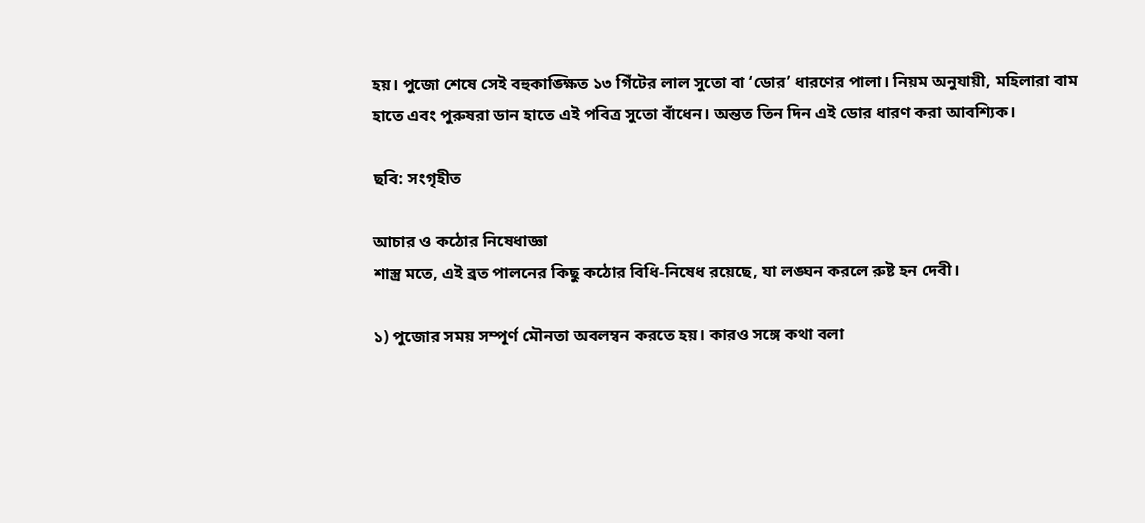হয়। পুজো শেষে সেই বহুকাঙ্ক্ষিত ১৩ গিঁটের লাল সুতো বা ‘ডোর’ ধারণের পালা। নিয়ম অনুযায়ী, মহিলারা বাম হাতে এবং পুরুষরা ডান হাতে এই পবিত্র সুতো বাঁধেন। অন্তত তিন দিন এই ডোর ধারণ করা আবশ্যিক।

ছবি: সংগৃহীত

আচার ও কঠোর নিষেধাজ্ঞা
শাস্ত্র মতে, এই ব্রত পালনের কিছু কঠোর বিধি-নিষেধ রয়েছে, যা লঙ্ঘন করলে রুষ্ট হন দেবী।

১) পুজোর সময় সম্পূর্ণ মৌনতা অবলম্বন করতে হয়। কারও সঙ্গে কথা বলা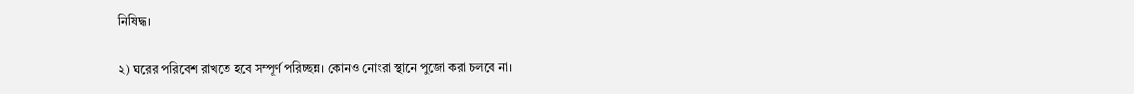নিষিদ্ধ।

২) ঘরের পরিবেশ রাখতে হবে সম্পূর্ণ পরিচ্ছন্ন। কোনও নোংরা স্থানে পুজো করা চলবে না।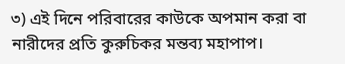৩) এই দিনে পরিবারের কাউকে অপমান করা বা নারীদের প্রতি কুরুচিকর মন্তব্য মহাপাপ।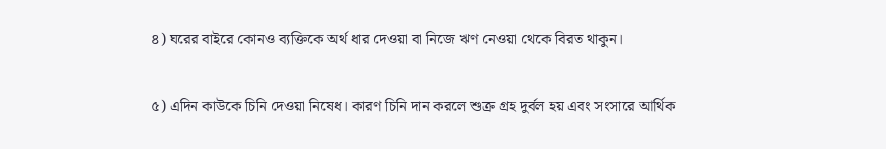৪) ঘরের বাইরে কোনও ব্যক্তিকে অর্থ ধার দেওয়া বা নিজে ঋণ নেওয়া থেকে বিরত থাকুন।

৫) এদিন কাউকে চিনি দেওয়া নিষেধ। কারণ চিনি দান করলে শুক্র গ্রহ দুর্বল হয় এবং সংসারে আর্থিক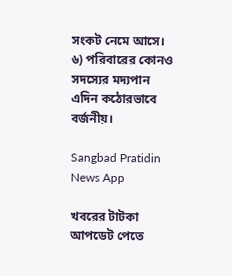সংকট নেমে আসে।
৬) পরিবারের কোনও সদস্যের মদ্যপান এদিন কঠোরভাবে বর্জনীয়।

Sangbad Pratidin News App

খবরের টাটকা আপডেট পেতে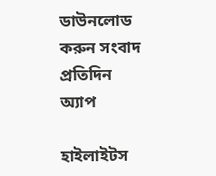ডাউনলোড করুন সংবাদ প্রতিদিন অ্যাপ

হাইলাইটস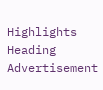Highlights Heading
Advertisement